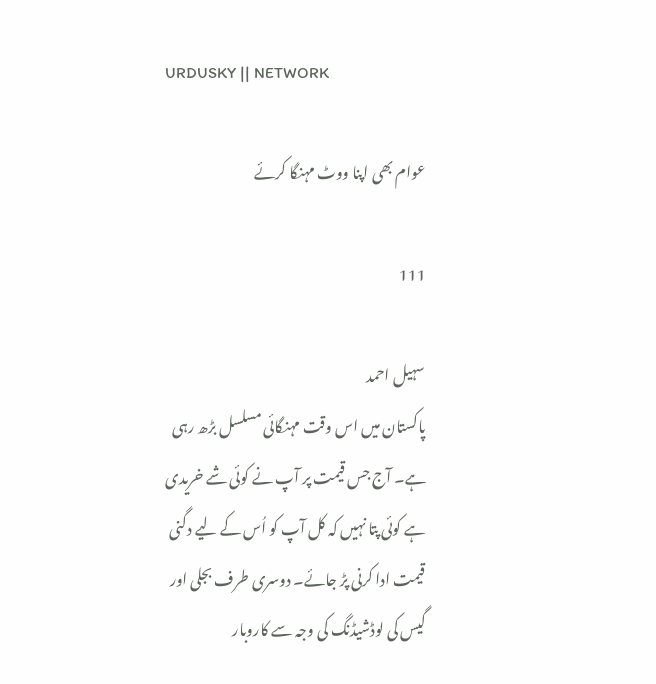URDUSKY || NETWORK

عوام بھی اپنا ووٹ مہنگا کرئے

111

سہیل احمد
پاکستان میں اس وقت مہنگائی مسلسل بڑھ رہی ہے۔ آج جس قیمت پر آپ نے کوئی شے خریدی ہے کوئی پتا نہیں کہ کل آپ کو اُس کے لیے دگنی قیمت ادا کرنی پڑ جائے۔ دوسری طرف بجلی اور گیس کی لوڈشیڈنگ کی وجہ سے کاروبار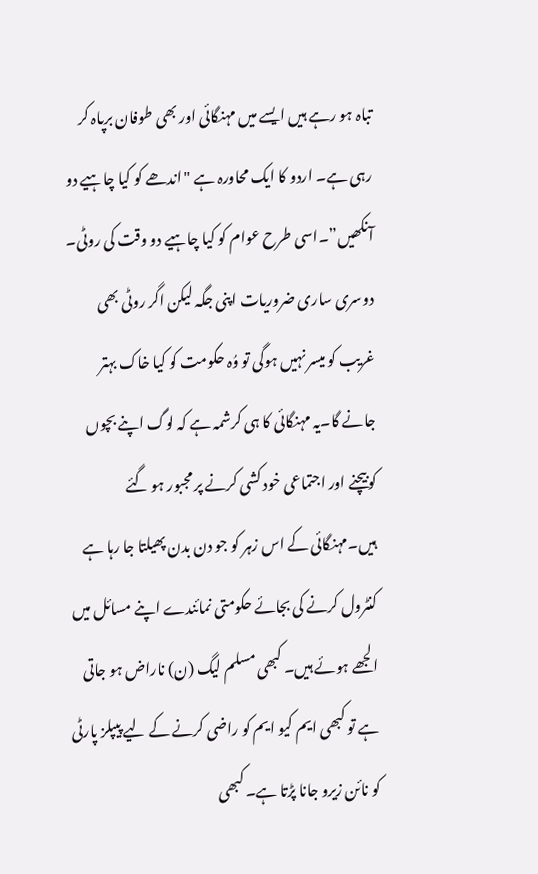تباہ ہو رہے ہیں ایسے میں مہنگائی اور بھی طوفان برپاہ کر رہی ہے۔ اردو کا ایک محاورہ ہے "اندھے کو کیا چاہیے دو آنکھیں”۔اسی طرح عوام کو کیا چاہیے دو وقت کی روٹی۔ دوسری ساری ضروریات اپنی جگہ لیکن اگر روٹی بھی غریب کو میسر نہیں ہوگی تو وُہ حکومت کو کیا خاک بہتر جانے گا۔یہ مہنگائی کا ہی کرشمہ ہے کہ لوگ اپنے بچوں کوبیچنے اور اجتماعی خود کشی کرنے پر مجبور ہو گئے ہیں۔مہنگائی کے اس زہر کو جو دن بدن پھیلتا جا رہا ہے کنٹرول کرنے کی بجائے حکومتی نمائندے اپنے مسائل میں الجھے ہوئے ہیں۔ کبھی مسلم لیگ (ن) ناراض ہو جاتی ہے تو کبھی ایم کیو ایم کو راضی کرنے کے لیے پیپلز پارٹی کو نائن زیرو جانا پڑتا ہے۔ کبھی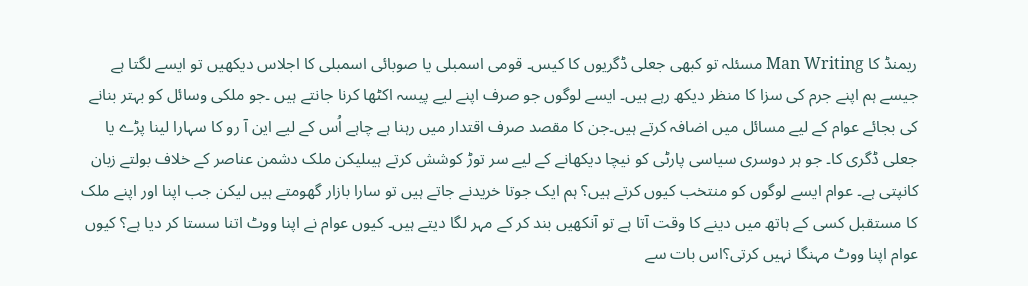ریمنڈ کا Man Writing مسئلہ تو کبھی جعلی ڈگریوں کا کیس۔ قومی اسمبلی یا صوبائی اسمبلی کا اجلاس دیکھیں تو ایسے لگتا ہے جیسے ہم اپنے جرم کی سزا کا منظر دیکھ رہے ہیں۔ ایسے لوگوں جو صرف اپنے لیے پیسہ اکٹھا کرنا جانتے ہیں ۔جو ملکی وسائل کو بہتر بنانے کی بجائے عوام کے لیے مسائل میں اضافہ کرتے ہیں۔جن کا مقصد صرف اقتدار میں رہنا ہے چاہے اُس کے لیے این آ رو کا سہارا لینا پڑے یا جعلی ڈگری کا۔ جو ہر دوسری سیاسی پارٹی کو نیچا دیکھانے کے لیے سر توڑ کوشش کرتے ہیںلیکن ملک دشمن عناصر کے خلاف بولتے زبان کانپتی ہے۔ عوام ایسے لوگوں کو منتخب کیوں کرتے ہیں؟ ہم ایک جوتا خریدنے جاتے ہیں تو سارا بازار گھومتے ہیں لیکن جب اپنا اور اپنے ملک کا مستقبل کسی کے ہاتھ میں دینے کا وقت آتا ہے تو آنکھیں بند کر کے مہر لگا دیتے ہیں۔ کیوں عوام نے اپنا ووٹ اتنا سستا کر دیا ہے؟ کیوں عوام اپنا ووٹ مہنگا نہیں کرتی؟اس بات سے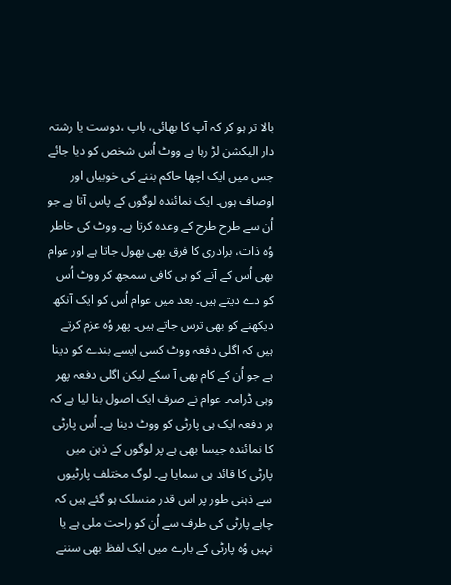بالا تر ہو کر کہ آپ کا بھائی، باپ ،دوست یا رشتہ دار الیکشن لڑ رہا ہے ووٹ اُس شخص کو دیا جائے جس میں ایک اچھا حاکم بننے کی خوبیاں اور اوصاف ہوں۔ ایک نمائندہ لوگوں کے پاس آتا ہے جو اُن سے طرح طرح کے وعدہ کرتا ہے۔ ووٹ کی خاطر وُہ ذات، برادری کا فرق بھی بھول جاتا ہے اور عوام بھی اُس کے آنے کو ہی کافی سمجھ کر ووٹ اُس کو دے دیتے ہیں۔ بعد میں عوام اُس کو ایک آنکھ دیکھنے کو بھی ترس جاتے ہیں۔ پھر وُہ عزم کرتے ہیں کہ اگلی دفعہ ووٹ کسی ایسے بندے کو دینا ہے جو اُن کے کام بھی آ سکے لیکن اگلی دفعہ پھر وہی ڈرامہ۔ عوام نے صرف ایک اصول بنا لیا ہے کہ ہر دفعہ ایک ہی پارٹی کو ووٹ دینا ہے۔ اُس پارٹی کا نمائندہ جیسا بھی ہے پر لوگوں کے ذہن میں پارٹی کا قائد ہی سمایا ہے۔ لوگ مختلف پارٹیوں سے ذہنی طور پر اس قدر منسلک ہو گئے ہیں کہ چاہے پارٹی کی طرف سے اُن کو راحت ملی ہے یا نہیں وُہ پارٹی کے بارے میں ایک لفظ بھی سننے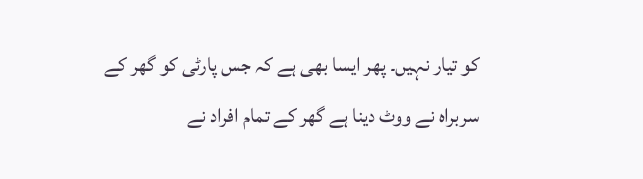کو تیار نہیں۔ پھر ایسا بھی ہے کہ جس پارٹی کو گھر کے سربراہ نے ووٹ دینا ہے گھر کے تمام افراد نے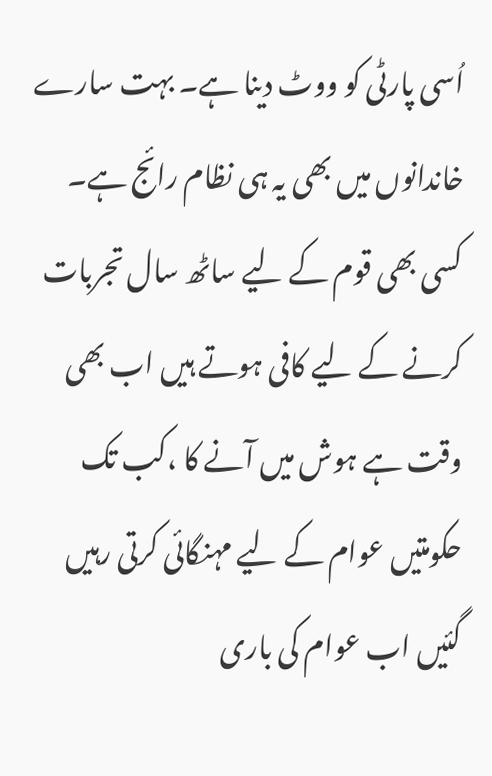اُسی پارٹی کو ووٹ دینا ہے۔ بہت سارے خاندانوں میں بھی یہ ہی نظام رائج ہے۔ کسی بھی قوم کے لیے ساٹھ سال تجربات کرنے کے لیے کافی ہوتے ہیں اب بھی وقت ہے ہوش میں آنے کا ،کب تک حکومتیں عوام کے لیے مہنگائی کرتی رہیں گئیں اب عوام کی باری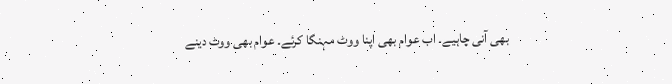بھی آنی چاہیے۔ اب عوام بھی اپنا ووٹ مہنگا کرئے۔ عوام بھی ووٹ دینے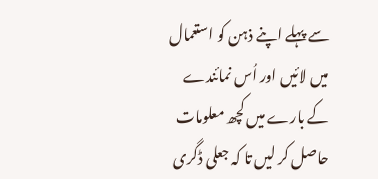سے پہلے اپنے ذہن کو استعمال میں لائیں اور اُس نمائندے کے بارے میں کچھ معلومات حاصل کر لیں تا کہ جعلی ڈگری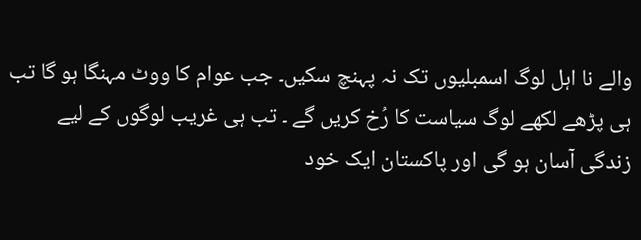والے نا اہل لوگ اسمبلیوں تک نہ پہنچ سکیں۔ جب عوام کا ووٹ مہنگا ہو گا تب ہی پڑھے لکھے لوگ سیاست کا رُخ کریں گے ۔ تب ہی غریب لوگوں کے لیے زندگی آسان ہو گی اور پاکستان ایک خود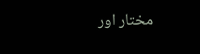مختار اور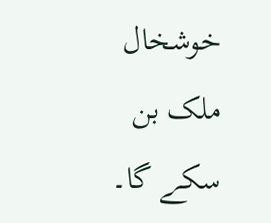خوشخال ملک بن سکے گا۔